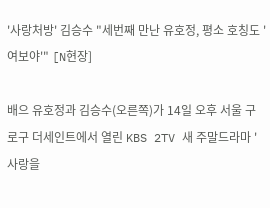'사랑처방' 김승수 "세번째 만난 유호정, 평소 호칭도 '여보야'" [N현장]

배으 유호정과 김승수(오른쪽)가 14일 오후 서울 구로구 더세인트에서 열린 KBS 2TV 새 주말드라마 '사랑을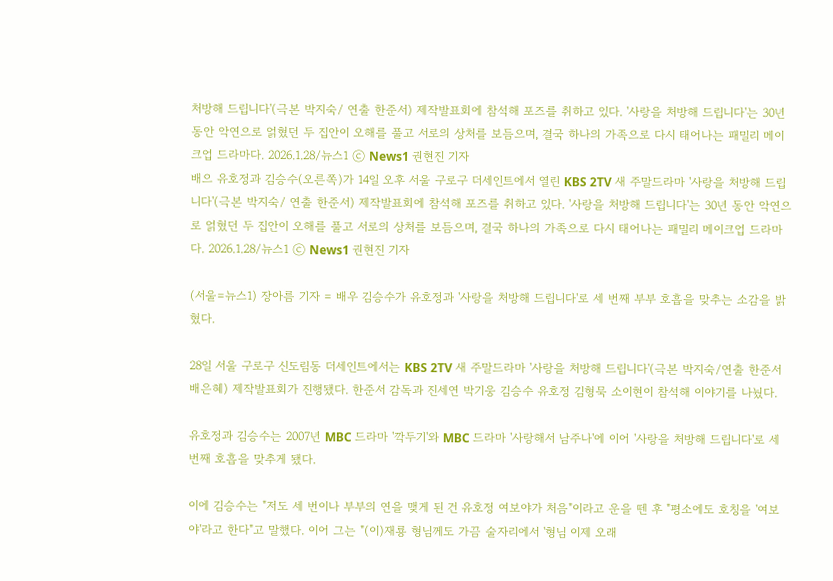처방해 드립니다'(극본 박지숙/ 연출 한준서) 제작발표회에 참석해 포즈를 취하고 있다. '사랑을 처방해 드립니다'는 30년 동안 악연으로 얽혔던 두 집안이 오해를 풀고 서로의 상처를 보듬으며, 결국 하나의 가족으로 다시 태어나는 패밀리 메이크업 드라마다. 2026.1.28/뉴스1 ⓒ News1 권현진 기자
배으 유호정과 김승수(오른쪽)가 14일 오후 서울 구로구 더세인트에서 열린 KBS 2TV 새 주말드라마 '사랑을 처방해 드립니다'(극본 박지숙/ 연출 한준서) 제작발표회에 참석해 포즈를 취하고 있다. '사랑을 처방해 드립니다'는 30년 동안 악연으로 얽혔던 두 집안이 오해를 풀고 서로의 상처를 보듬으며, 결국 하나의 가족으로 다시 태어나는 패밀리 메이크업 드라마다. 2026.1.28/뉴스1 ⓒ News1 권현진 기자

(서울=뉴스1) 장아름 기자 = 배우 김승수가 유호정과 '사랑을 처방해 드립니다'로 세 번째 부부 호흡을 맞추는 소감을 밝혔다.

28일 서울 구로구 신도림동 더세인트에서는 KBS 2TV 새 주말드라마 '사랑을 처방해 드립니다'(극본 박지숙/연출 한준서 배은혜) 제작발표회가 진행됐다. 한준서 감독과 진세연 박기웅 김승수 유호정 김형묵 소이현이 참석해 이야기를 나눴다.

유호정과 김승수는 2007년 MBC 드라마 '깍두기'와 MBC 드라마 '사랑해서 남주나'에 이어 '사랑을 처방해 드립니다'로 세 번째 호흡을 맞추게 됐다.

이에 김승수는 "저도 세 번이나 부부의 연을 맺게 된 건 유호정 여보야가 처음"이라고 운을 뗀 후 "평소에도 호칭을 '여보야'라고 한다"고 말했다. 이어 그는 "(이)재룡 형님께도 가끔 술자리에서 '형님 이제 오래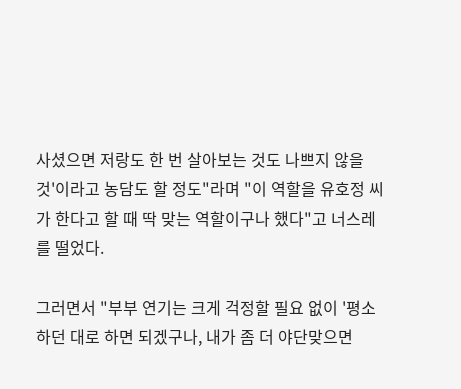사셨으면 저랑도 한 번 살아보는 것도 나쁘지 않을 것'이라고 농담도 할 정도"라며 "이 역할을 유호정 씨가 한다고 할 때 딱 맞는 역할이구나 했다"고 너스레를 떨었다.

그러면서 "부부 연기는 크게 걱정할 필요 없이 '평소 하던 대로 하면 되겠구나, 내가 좀 더 야단맞으면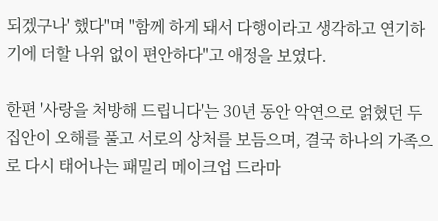되겠구나' 했다"며 "함께 하게 돼서 다행이라고 생각하고 연기하기에 더할 나위 없이 편안하다"고 애정을 보였다.

한편 '사랑을 처방해 드립니다'는 30년 동안 악연으로 얽혔던 두 집안이 오해를 풀고 서로의 상처를 보듬으며, 결국 하나의 가족으로 다시 태어나는 패밀리 메이크업 드라마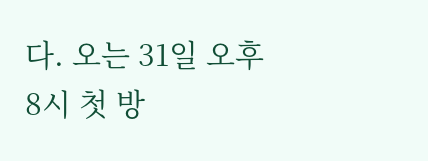다. 오는 31일 오후 8시 첫 방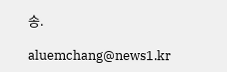송.

aluemchang@news1.kr